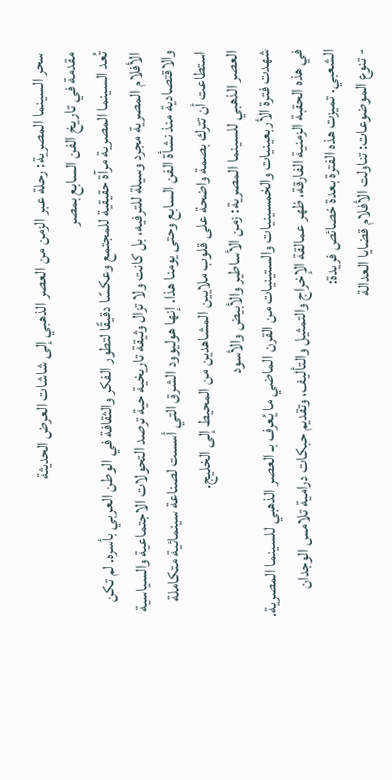سحر السينما المصرية: رحلة عبر الزمن من العصر الذهبي إلى شاشات العرض الحديثة
مقدمة في تاريخ الفن السابع بمصر
تُعد السينما المصرية مرآة حقيقية للمجتمع وعكسًا دقيقًا لتطور الفكر والثقافة في الوطن العربي بأسره. لم تكن الأفلام المصرية مجرد وسيلة للترفيه، بل كانت ولا تزال وثيقة تاريخية حية ترصد التحولات الاجتماعية والسياسية والاقتصادية منذ نشأة الفن السابع وحتى يومنا هذا. إنها هوليوود الشرق التي أسست لصناعة سينمائية متكاملة استطاعت أن تترك بصمة واضحة على قلوب ملايين المشاهدين من المحيط إلى الخليج.
العصر الذهبي للسينما المصرية: زمن الأساطير والأبيض والأسود
شهدت فترة الأربعينيات والخمسينيات والستينيات من القرن الماضي ما يُعرف بـ العصر الذهبي للسينما المصرية. في هذه الحقبة الزمنية الفارقة، ظهر عمالقة الإخراج والتمثيل والتأليف، وتقديم حبكات درامية تلامس الوجدان الشعبي. تميزت هذه الفترة بعدة خصائص فريدة:
- تنوع الموضوعات: تناولت الأفلام قضايا العدالة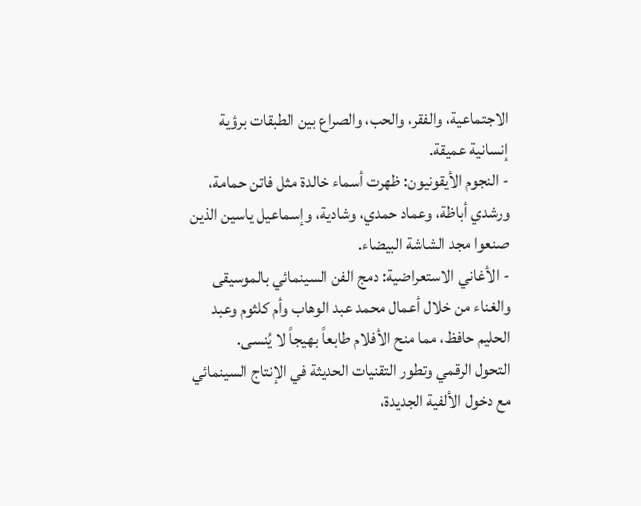الاجتماعية، والفقر، والحب، والصراع بين الطبقات برؤية إنسانية عميقة.
- النجوم الأيقونيون: ظهرت أسماء خالدة مثل فاتن حمامة، ورشدي أباظة، وعماد حمدي، وشادية، وإسماعيل ياسين الذين صنعوا مجد الشاشة البيضاء.
- الأغاني الاستعراضية: دمج الفن السينمائي بالموسيقى والغناء من خلال أعمال محمد عبد الوهاب وأم كلثوم وعبد الحليم حافظ، مما منح الأفلام طابعاً بهيجاً لا يُنسى.
التحول الرقمي وتطور التقنيات الحديثة في الإنتاج السينمائي
مع دخول الألفية الجديدة،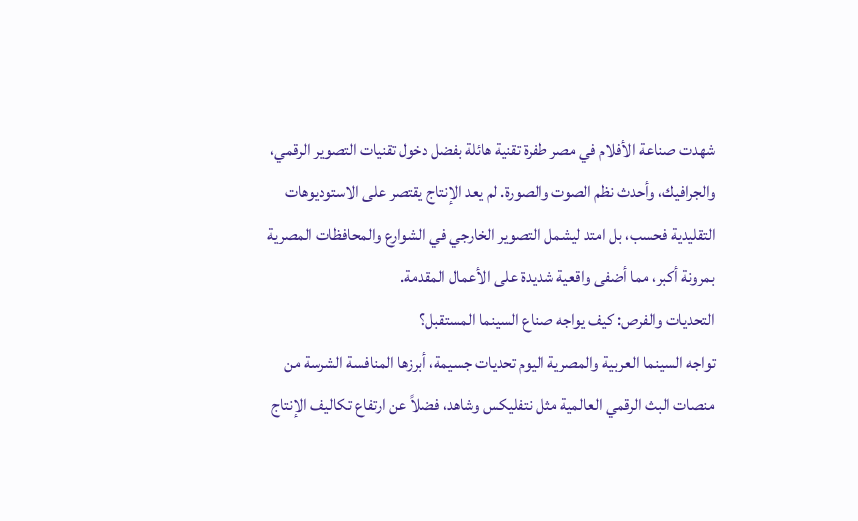شهدت صناعة الأفلام في مصر طفرة تقنية هائلة بفضل دخول تقنيات التصوير الرقمي، والجرافيك، وأحدث نظم الصوت والصورة. لم يعد الإنتاج يقتصر على الاستوديوهات التقليدية فحسب، بل امتد ليشمل التصوير الخارجي في الشوارع والمحافظات المصرية بمرونة أكبر، مما أضفى واقعية شديدة على الأعمال المقدمة.
التحديات والفرص: كيف يواجه صناع السينما المستقبل؟
تواجه السينما العربية والمصرية اليوم تحديات جسيمة، أبرزها المنافسة الشرسة من منصات البث الرقمي العالمية مثل نتفليكس وشاهد، فضلاً عن ارتفاع تكاليف الإنتاج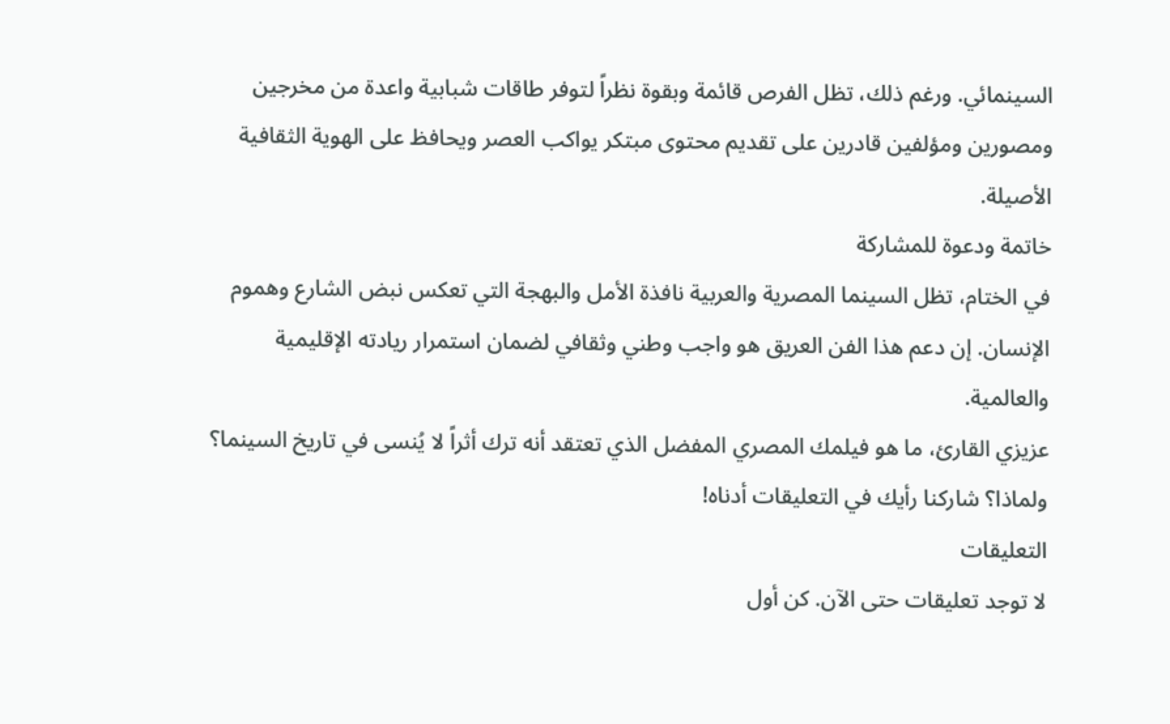السينمائي. ورغم ذلك، تظل الفرص قائمة وبقوة نظراً لتوفر طاقات شبابية واعدة من مخرجين ومصورين ومؤلفين قادرين على تقديم محتوى مبتكر يواكب العصر ويحافظ على الهوية الثقافية الأصيلة.
خاتمة ودعوة للمشاركة
في الختام، تظل السينما المصرية والعربية نافذة الأمل والبهجة التي تعكس نبض الشارع وهموم الإنسان. إن دعم هذا الفن العريق هو واجب وطني وثقافي لضمان استمرار ريادته الإقليمية والعالمية.
عزيزي القارئ، ما هو فيلمك المصري المفضل الذي تعتقد أنه ترك أثراً لا يُنسى في تاريخ السينما؟ ولماذا؟ شاركنا رأيك في التعليقات أدناه!
التعليقات
لا توجد تعليقات حتى الآن. كن أول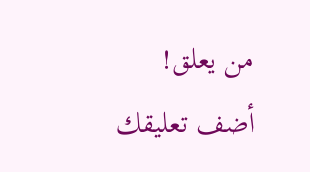من يعلق!
أضف تعليقك